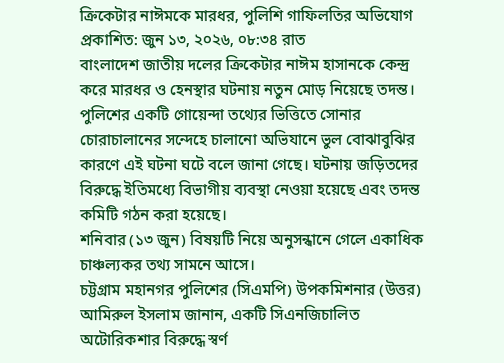ক্রিকেটার নাঈমকে মারধর, পুলিশি গাফিলতির অভিযোগ
প্রকাশিত: জুন ১৩, ২০২৬, ০৮:৩৪ রাত
বাংলাদেশ জাতীয় দলের ক্রিকেটার নাঈম হাসানকে কেন্দ্র করে মারধর ও হেনস্থার ঘটনায় নতুন মোড় নিয়েছে তদন্ত। পুলিশের একটি গোয়েন্দা তথ্যের ভিত্তিতে সোনার চোরাচালানের সন্দেহে চালানো অভিযানে ভুল বোঝাবুঝির কারণে এই ঘটনা ঘটে বলে জানা গেছে। ঘটনায় জড়িতদের বিরুদ্ধে ইতিমধ্যে বিভাগীয় ব্যবস্থা নেওয়া হয়েছে এবং তদন্ত কমিটি গঠন করা হয়েছে।
শনিবার (১৩ জুন) বিষয়টি নিয়ে অনুসন্ধানে গেলে একাধিক চাঞ্চল্যকর তথ্য সামনে আসে।
চট্টগ্রাম মহানগর পুলিশের (সিএমপি) উপকমিশনার (উত্তর) আমিরুল ইসলাম জানান, একটি সিএনজিচালিত অটোরিকশার বিরুদ্ধে স্বর্ণ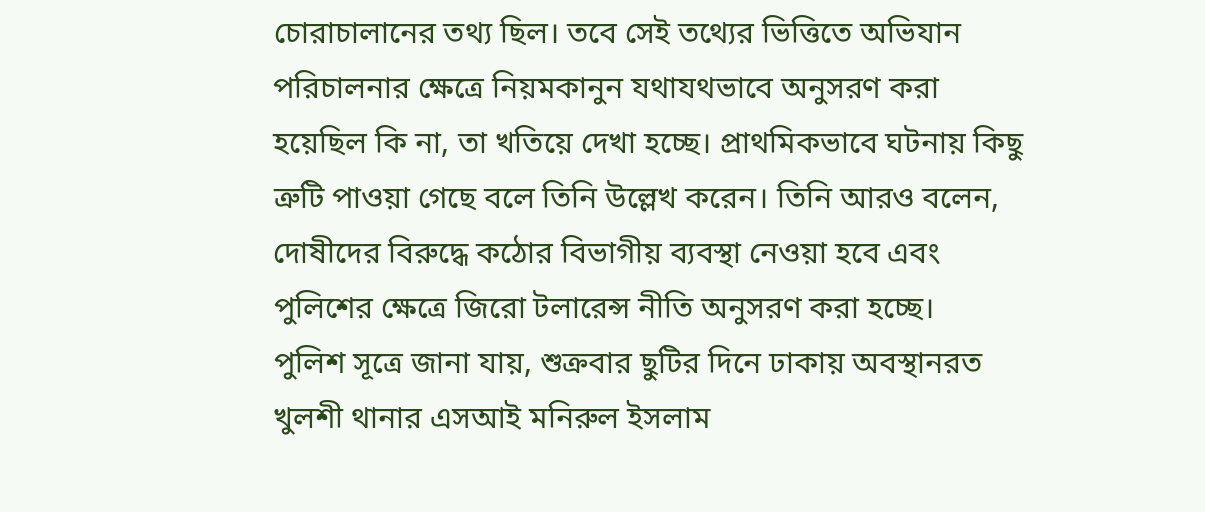চোরাচালানের তথ্য ছিল। তবে সেই তথ্যের ভিত্তিতে অভিযান পরিচালনার ক্ষেত্রে নিয়মকানুন যথাযথভাবে অনুসরণ করা হয়েছিল কি না, তা খতিয়ে দেখা হচ্ছে। প্রাথমিকভাবে ঘটনায় কিছু ত্রুটি পাওয়া গেছে বলে তিনি উল্লেখ করেন। তিনি আরও বলেন, দোষীদের বিরুদ্ধে কঠোর বিভাগীয় ব্যবস্থা নেওয়া হবে এবং পুলিশের ক্ষেত্রে জিরো টলারেন্স নীতি অনুসরণ করা হচ্ছে।
পুলিশ সূত্রে জানা যায়, শুক্রবার ছুটির দিনে ঢাকায় অবস্থানরত খুলশী থানার এসআই মনিরুল ইসলাম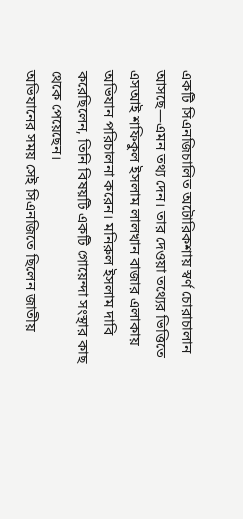একটি সিএনজিচালিত অটোরিকশায় স্বর্ণ চোরাচালান আসছে—এমন তথ্য দেন। তার দেওয়া তথ্যের ভিত্তিতে এসআই শফিকুল ইসলাম লালখান বাজার এলাকায় অভিযান পরিচালনা করেন। মনিরুল ইসলাম দাবি করেছিলেন, তিনি বিষয়টি একটি গোয়েন্দা সংস্থার কাছ থেকে পেয়েছেন।
অভিযানের সময় সেই সিএনজিতে ছিলেন জাতীয়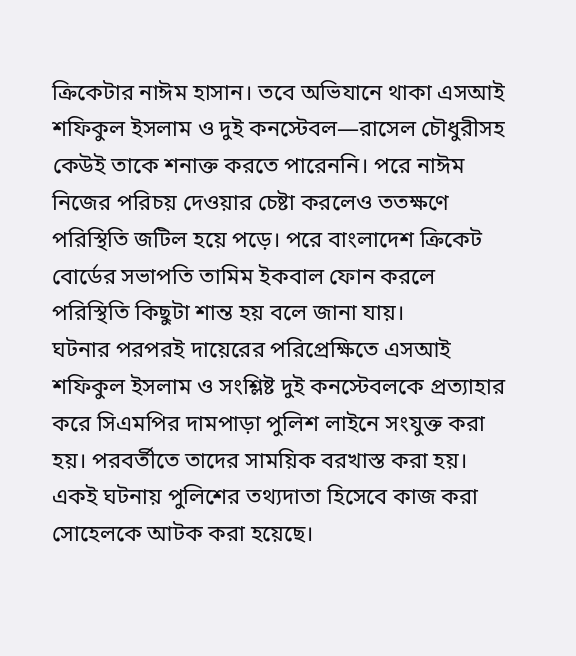ক্রিকেটার নাঈম হাসান। তবে অভিযানে থাকা এসআই শফিকুল ইসলাম ও দুই কনস্টেবল—রাসেল চৌধুরীসহ কেউই তাকে শনাক্ত করতে পারেননি। পরে নাঈম নিজের পরিচয় দেওয়ার চেষ্টা করলেও ততক্ষণে পরিস্থিতি জটিল হয়ে পড়ে। পরে বাংলাদেশ ক্রিকেট বোর্ডের সভাপতি তামিম ইকবাল ফোন করলে পরিস্থিতি কিছুটা শান্ত হয় বলে জানা যায়।
ঘটনার পরপরই দায়েরের পরিপ্রেক্ষিতে এসআই শফিকুল ইসলাম ও সংশ্লিষ্ট দুই কনস্টেবলকে প্রত্যাহার করে সিএমপির দামপাড়া পুলিশ লাইনে সংযুক্ত করা হয়। পরবর্তীতে তাদের সাময়িক বরখাস্ত করা হয়। একই ঘটনায় পুলিশের তথ্যদাতা হিসেবে কাজ করা সোহেলকে আটক করা হয়েছে।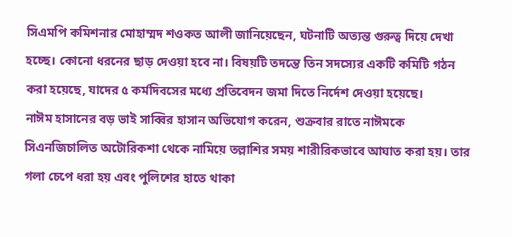সিএমপি কমিশনার মোহাম্মদ শওকত আলী জানিয়েছেন, ঘটনাটি অত্যন্ত গুরুত্ব দিয়ে দেখা হচ্ছে। কোনো ধরনের ছাড় দেওয়া হবে না। বিষয়টি তদন্তে তিন সদস্যের একটি কমিটি গঠন করা হয়েছে, যাদের ৫ কর্মদিবসের মধ্যে প্রতিবেদন জমা দিতে নির্দেশ দেওয়া হয়েছে।
নাঈম হাসানের বড় ভাই সাব্বির হাসান অভিযোগ করেন, শুক্রবার রাতে নাঈমকে সিএনজিচালিত অটোরিকশা থেকে নামিয়ে তল্লাশির সময় শারীরিকভাবে আঘাত করা হয়। তার গলা চেপে ধরা হয় এবং পুলিশের হাতে থাকা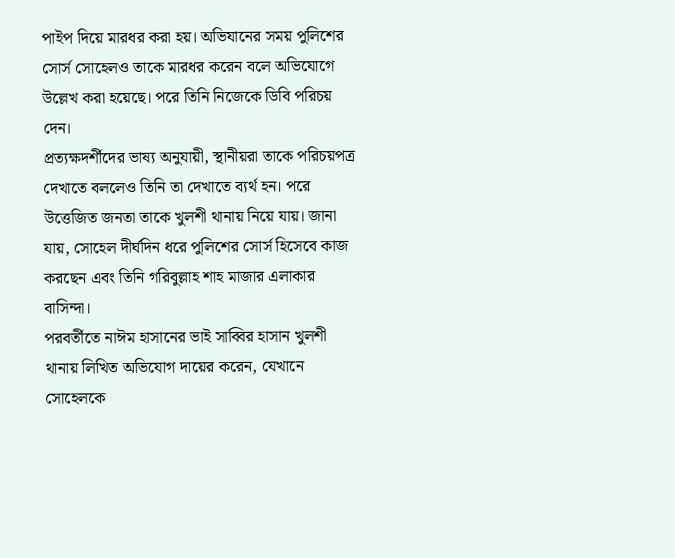পাইপ দিয়ে মারধর করা হয়। অভিযানের সময় পুলিশের সোর্স সোহেলও তাকে মারধর করেন বলে অভিযোগে উল্লেখ করা হয়েছে। পরে তিনি নিজেকে ডিবি পরিচয় দেন।
প্রত্যক্ষদর্শীদের ভাষ্য অনুযায়ী, স্থানীয়রা তাকে পরিচয়পত্র দেখাতে বললেও তিনি তা দেখাতে ব্যর্থ হন। পরে উত্তেজিত জনতা তাকে খুলশী থানায় নিয়ে যায়। জানা যায়, সোহেল দীর্ঘদিন ধরে পুলিশের সোর্স হিসেবে কাজ করছেন এবং তিনি গরিবুল্লাহ শাহ মাজার এলাকার বাসিন্দা।
পরবর্তীতে নাঈম হাসানের ভাই সাব্বির হাসান খুলশী থানায় লিখিত অভিযোগ দায়ের করেন, যেখানে সোহেলকে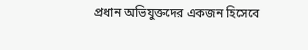প্রধান অভিযুক্তদের একজন হিসেবে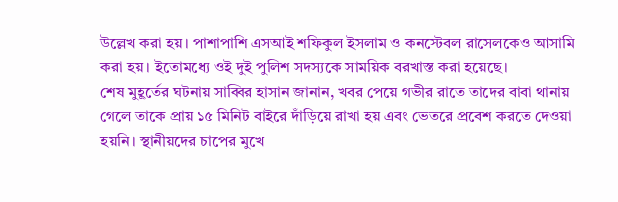উল্লেখ করা হয়। পাশাপাশি এসআই শফিকুল ইসলাম ও কনস্টেবল রাসেলকেও আসামি করা হয়। ইতোমধ্যে ওই দুই পুলিশ সদস্যকে সাময়িক বরখাস্ত করা হয়েছে।
শেষ মুহূর্তের ঘটনায় সাব্বির হাসান জানান, খবর পেয়ে গভীর রাতে তাদের বাবা থানায় গেলে তাকে প্রায় ১৫ মিনিট বাইরে দাঁড়িয়ে রাখা হয় এবং ভেতরে প্রবেশ করতে দেওয়া হয়নি। স্থানীয়দের চাপের মুখে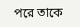পরে তাকে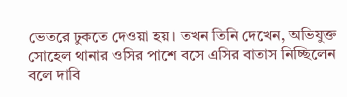ভেতরে ঢুকতে দেওয়া হয়। তখন তিনি দেখেন, অভিযুক্ত সোহেল থানার ওসির পাশে বসে এসির বাতাস নিচ্ছিলেন বলে দাবি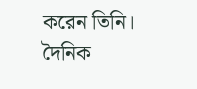করেন তিনি।
দৈনিক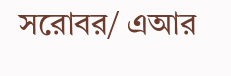সরোবর/ এআর